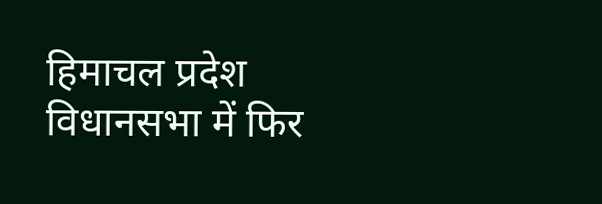हिमाचल प्रदेश विधानसभा में फिर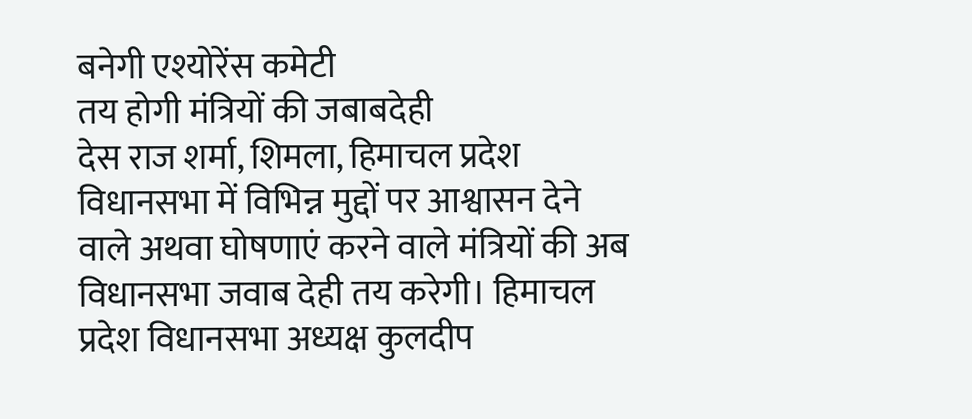बनेगी एश्योरेंस कमेटी
तय होगी मंत्रियों की जबाबदेही
देस राज शर्मा, शिमला, हिमाचल प्रदेश विधानसभा में विभिन्न मुद्दों पर आश्वासन देने वाले अथवा घोषणाएं करने वाले मंत्रियों की अब विधानसभा जवाब देही तय करेगी। हिमाचल प्रदेश विधानसभा अध्यक्ष कुलदीप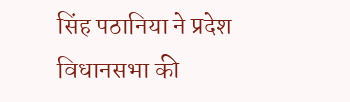सिंह पठानिया ने प्रदेश विधानसभा की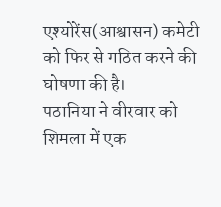एश्योरेंस(आश्वासन) कमेटी को फिर से गठित करने की घोषणा की है।
पठानिया ने वीरवार को शिमला में एक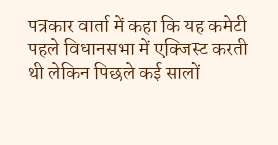पत्रकार वार्ता में कहा कि यह कमेटी पहले विधानसभा में एक्जिस्ट करती थी लेकिन पिछले कई सालों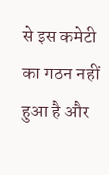से इस कमेटी का गठन नहीं हुआ है और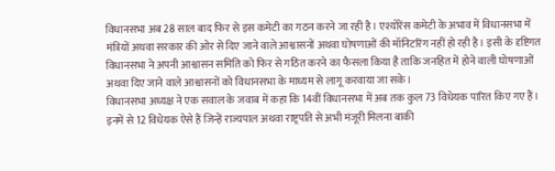विधानसभा अब 28 साल बाद फिर से इस कमेटी का गठन करने जा रही है। एश्योरेंस कमेटी के अभाव में विधानसभा में मंत्रियों अथवा सरकार की ओर से दिए जाने वाले आश्वासनों अथवा घोषणाओं की मॉनिटरिंग नहीं हो रही है। इसी के दृष्टिगत विधानसभा ने अपनी आश्वासन समिति को फिर से गठित करने का फैसला किया है ताकि जनहित में होने वाली घोषणाओं अथवा दिए जाने वाले आश्वासनों को विधानसभा के माध्यम से लागू करवाया जा सके।
विधानसभा अध्यक्ष ने एक सवाल के जवाब में कहा कि 14वीं विधानसभा में अब तक कुल 73 विधेयक पारित किए गए हैं। इनमें से 12 विधेयक ऐसे हैं जिन्हें राज्यपाल अथवा राष्ट्रपति से अभी मंजूरी मिलना बाकी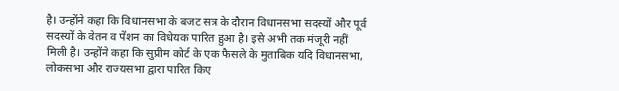है। उन्होंने कहा कि विधानसभा के बजट सत्र के दौरान विधानसभा सदस्यों और पूर्व सदस्यों के वेतन व पेंशन का विधेयक पारित हुआ है। इसे अभी तक मंजूरी नहीं मिली है। उन्होंने कहा कि सुप्रीम कोर्ट के एक फैसले के मुताबिक यदि विधानसभा, लोकसभा और राज्यसभा द्वारा पारित किए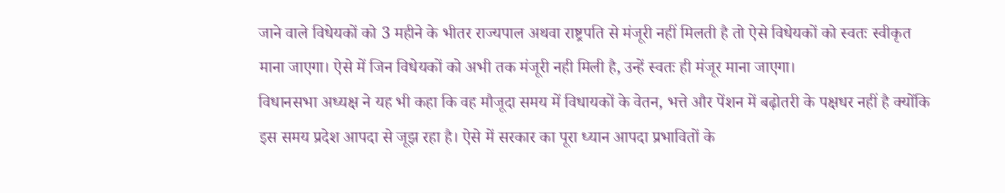जाने वाले विधेयकों को 3 महीने के भीतर राज्यपाल अथवा राष्ट्रपति से मंजूरी नहीं मिलती है तो ऐसे विधेयकों को स्वतः स्वीकृत माना जाएगा। ऐसे में जिन विधेयकों को अभी तक मंजूरी नही मिली है, उन्हें स्वतः ही मंजूर माना जाएगा।
विधानसभा अध्यक्ष ने यह भी कहा कि वह मौजूदा समय में विधायकों के वेतन, भत्ते और पेंशन में बढ़ोतरी के पक्षधर नहीं है क्योंकि इस समय प्रदेश आपदा से जूझ रहा है। ऐसे में सरकार का पूरा ध्यान आपदा प्रभावितों के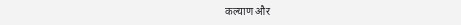कल्याण और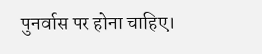पुनर्वास पर होना चाहिए।